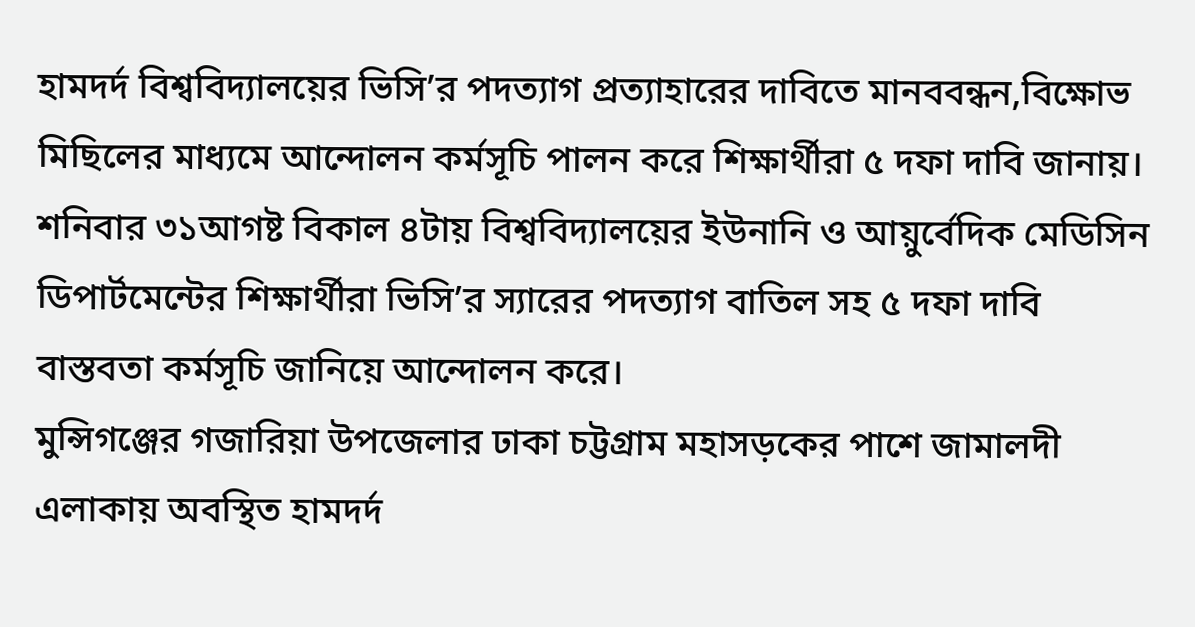হামদর্দ বিশ্ববিদ্যালয়ের ভিসি’র পদত্যাগ প্রত্যাহারের দাবিতে মানববন্ধন,বিক্ষোভ মিছিলের মাধ্যমে আন্দোলন কর্মসূচি পালন করে শিক্ষার্থীরা ৫ দফা দাবি জানায়।
শনিবার ৩১আগষ্ট বিকাল ৪টায় বিশ্ববিদ্যালয়ের ইউনানি ও আয়ুর্বেদিক মেডিসিন ডিপার্টমেন্টের শিক্ষার্থীরা ভিসি’র স্যারের পদত্যাগ বাতিল সহ ৫ দফা দাবি বাস্তবতা কর্মসূচি জানিয়ে আন্দোলন করে।
মুন্সিগঞ্জের গজারিয়া উপজেলার ঢাকা চট্টগ্রাম মহাসড়কের পাশে জামালদী এলাকায় অবস্থিত হামদর্দ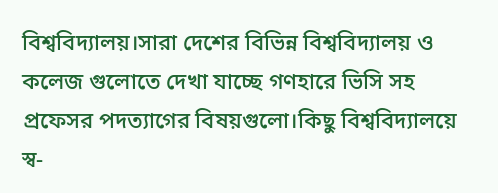বিশ্ববিদ্যালয়।সারা দেশের বিভিন্ন বিশ্ববিদ্যালয় ও কলেজ গুলোতে দেখা যাচ্ছে গণহারে ভিসি সহ প্রফেসর পদত্যাগের বিষয়গুলো।কিছু বিশ্ববিদ্যালয়ে স্ব-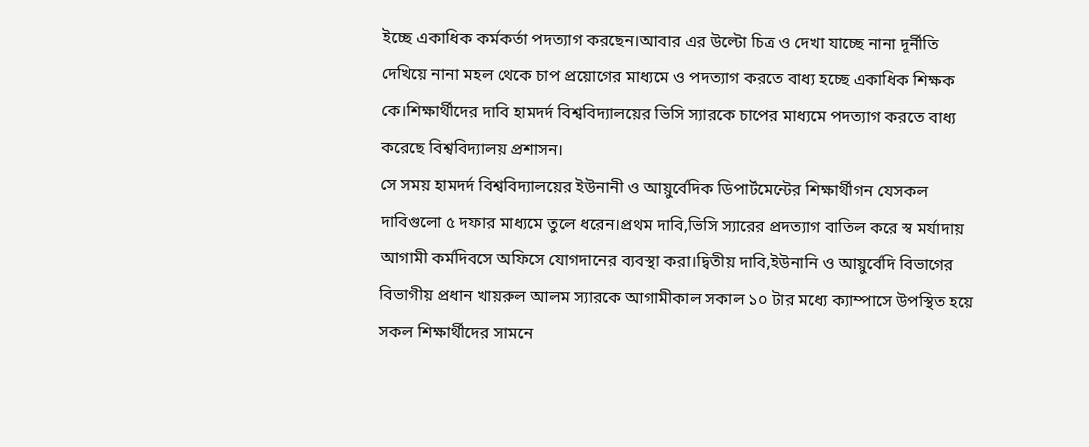ইচ্ছে একাধিক কর্মকর্তা পদত্যাগ করছেন।আবার এর উল্টো চিত্র ও দেখা যাচ্ছে নানা দূর্নীতি দেখিয়ে নানা মহল থেকে চাপ প্রয়োগের মাধ্যমে ও পদত্যাগ করতে বাধ্য হচ্ছে একাধিক শিক্ষক কে।শিক্ষার্থীদের দাবি হামদর্দ বিশ্ববিদ্যালয়ের ভিসি স্যারকে চাপের মাধ্যমে পদত্যাগ করতে বাধ্য করেছে বিশ্ববিদ্যালয় প্রশাসন।
সে সময় হামদর্দ বিশ্ববিদ্যালয়ের ইউনানী ও আয়ুর্বেদিক ডিপার্টমেন্টের শিক্ষার্থীগন যেসকল দাবিগুলো ৫ দফার মাধ্যমে তুলে ধরেন।প্রথম দাবি,ভিসি স্যারের প্রদত্যাগ বাতিল করে স্ব মর্যাদায় আগামী কর্মদিবসে অফিসে যোগদানের ব্যবস্থা করা।দ্বিতীয় দাবি,ইউনানি ও আয়ুর্বেদি বিভাগের বিভাগীয় প্রধান খায়রুল আলম স্যারকে আগামীকাল সকাল ১০ টার মধ্যে ক্যাম্পাসে উপস্থিত হয়ে সকল শিক্ষার্থীদের সামনে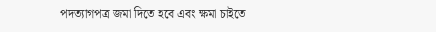পদত্যাগপত্র জমা দিতে হবে এবং ক্ষমা চাইতে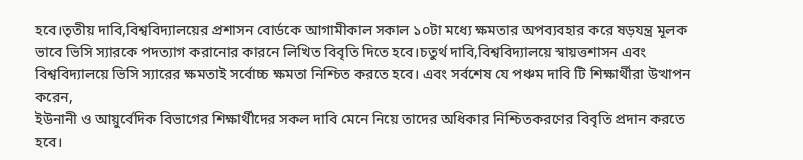হবে।তৃতীয় দাবি,বিশ্ববিদ্যালয়ের প্রশাসন বোর্ডকে আগামীকাল সকাল ১০টা মধ্যে ক্ষমতার অপব্যবহার করে ষড়যন্ত্র মূলক ভাবে ভিসি স্যারকে পদত্যাগ করানোর কারনে লিখিত বিবৃতি দিতে হবে।চতুর্থ দাবি,বিশ্ববিদ্যালয়ে স্বায়ত্তশাসন এবং বিশ্ববিদ্যালয়ে ভিসি স্যারের ক্ষমতাই সর্বোচ্চ ক্ষমতা নিশ্চিত করতে হবে। এবং সর্বশেষ যে পঞ্চম দাবি টি শিক্ষার্থীরা উত্থাপন করেন,
ইউনানী ও আয়ুর্বেদিক বিভাগের শিক্ষার্থীদের সকল দাবি মেনে নিয়ে তাদের অধিকার নিশ্চিতকরণের বিবৃতি প্রদান করতে হবে।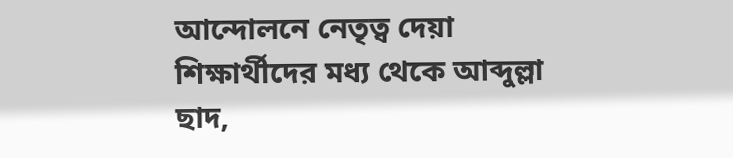আন্দোলনে নেতৃত্ব দেয়া শিক্ষার্থীদের মধ্য থেকে আব্দুল্লা ছাদ,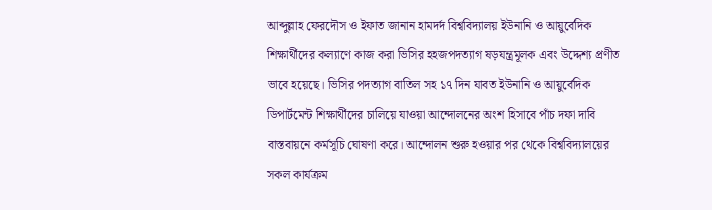আব্দুল্লাহ ফেরদৌস ও ইফাত জানান হামদর্দ বিশ্ববিদ্যালয় ইউনানি ও আয়ুর্বেদিক শিক্ষার্থীদের কল্যাণে কাজ করা ভিসির হহজপদত্যাগ ষড়যন্ত্রমূলক এবং উদ্দেশ্য প্রণীত ভাবে হয়েছে। ভিসির পদত্যাগ বাতিল সহ ১৭ দিন যাবত ইউনানি ও আয়ুর্বেদিক ডিপার্টমেন্ট শিক্ষার্থীদের চালিয়ে যাওয়া আন্দোলনের অংশ হিসাবে পাঁচ দফা দাবি বাস্তবায়নে কর্মসূচি ঘোষণা করে। আন্দোলন শুরু হওয়ার পর থেকে বিশ্ববিদ্যালয়ের সকল কার্যক্রম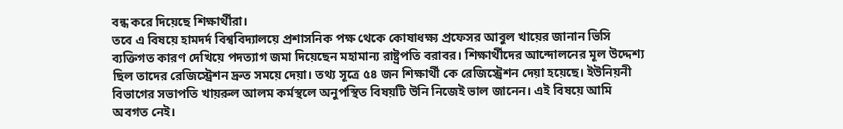বন্ধ করে দিয়েছে শিক্ষার্থীরা।
তবে এ বিষয়ে হামদর্দ বিশ্ববিদ্যালয়ে প্রশাসনিক পক্ষ থেকে কোষাধক্ষ্য প্রফেসর আবুল খায়ের জানান ভিসি ব্যক্তিগত কারণ দেখিয়ে পদত্যাগ জমা দিয়েছেন মহামান্য রাষ্ট্রপতি বরাবর। শিক্ষার্থীদের আন্দোলনের মূল উদ্দেশ্য ছিল তাদের রেজিস্ট্রেশন দ্রুত সময়ে দেয়া। তথ্য সূত্রে ৫৪ জন শিক্ষার্থী কে রেজিস্ট্রেশন দেয়া হয়েছে। ইউনিয়নী বিভাগের সভাপতি খায়রুল আলম কর্মস্থলে অনুপস্থিত বিষয়টি উনি নিজেই ভাল জানেন। এই বিষয়ে আমি অবগত নেই।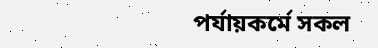পর্যায়কর্মে সকল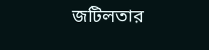জটিলতার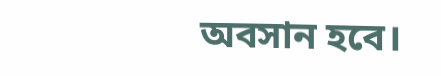অবসান হবে।